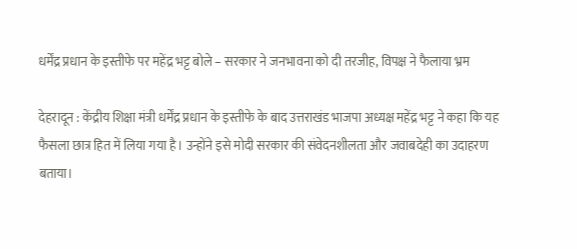धर्मेंद्र प्रधान के इस्तीफे पर महेंद्र भट्ट बोले – सरकार ने जनभावना को दी तरजीह, विपक्ष ने फैलाया भ्रम

देहरादून : केंद्रीय शिक्षा मंत्री धर्मेंद्र प्रधान के इस्तीफे के बाद उत्तराखंड भाजपा अध्यक्ष महेंद्र भट्ट ने कहा कि यह फैसला छात्र हित में लिया गया है। उन्होंने इसे मोदी सरकार की संवेदनशीलता और जवाबदेही का उदाहरण बताया।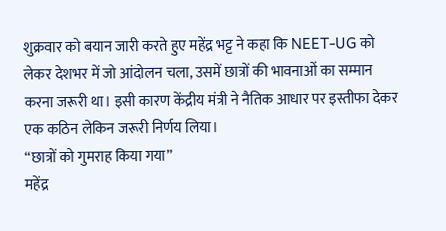शुक्रवार को बयान जारी करते हुए महेंद्र भट्ट ने कहा कि NEET-UG को लेकर देशभर में जो आंदोलन चला, उसमें छात्रों की भावनाओं का सम्मान करना जरूरी था। इसी कारण केंद्रीय मंत्री ने नैतिक आधार पर इस्तीफा देकर एक कठिन लेकिन जरूरी निर्णय लिया।
“छात्रों को गुमराह किया गया”
महेंद्र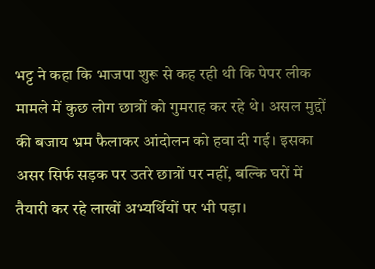भट्ट ने कहा कि भाजपा शुरू से कह रही थी कि पेपर लीक मामले में कुछ लोग छात्रों को गुमराह कर रहे थे। असल मुद्दों की बजाय भ्रम फैलाकर आंदोलन को हवा दी गई। इसका असर सिर्फ सड़क पर उतरे छात्रों पर नहीं, बल्कि घरों में तैयारी कर रहे लाखों अभ्यर्थियों पर भी पड़ा।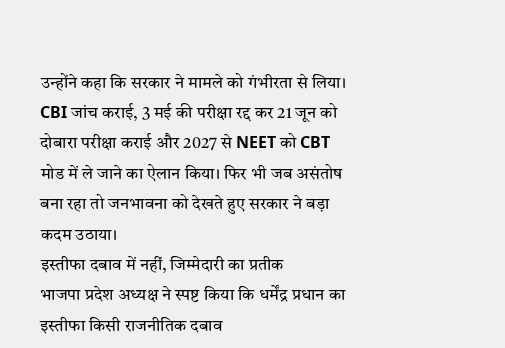उन्होंने कहा कि सरकार ने मामले को गंभीरता से लिया। CBI जांच कराई, 3 मई की परीक्षा रद्द कर 21 जून को दोबारा परीक्षा कराई और 2027 से NEET को CBT मोड में ले जाने का ऐलान किया। फिर भी जब असंतोष बना रहा तो जनभावना को देखते हुए सरकार ने बड़ा कदम उठाया।
इस्तीफा दबाव में नहीं, जिम्मेदारी का प्रतीक
भाजपा प्रदेश अध्यक्ष ने स्पष्ट किया कि धर्मेंद्र प्रधान का इस्तीफा किसी राजनीतिक दबाव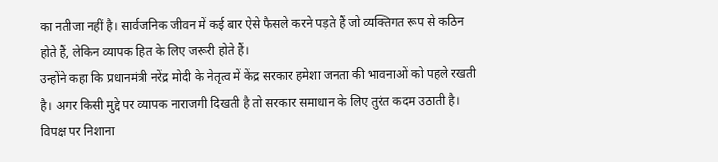का नतीजा नहीं है। सार्वजनिक जीवन में कई बार ऐसे फैसले करने पड़ते हैं जो व्यक्तिगत रूप से कठिन होते हैं, लेकिन व्यापक हित के लिए जरूरी होते हैं।
उन्होंने कहा कि प्रधानमंत्री नरेंद्र मोदी के नेतृत्व में केंद्र सरकार हमेशा जनता की भावनाओं को पहले रखती है। अगर किसी मुद्दे पर व्यापक नाराजगी दिखती है तो सरकार समाधान के लिए तुरंत कदम उठाती है।
विपक्ष पर निशाना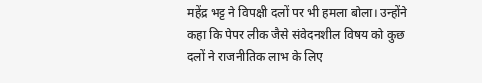महेंद्र भट्ट ने विपक्षी दलों पर भी हमला बोला। उन्होंने कहा कि पेपर लीक जैसे संवेदनशील विषय को कुछ दलों ने राजनीतिक लाभ के लिए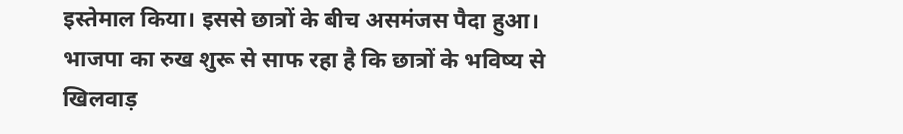इस्तेमाल किया। इससे छात्रों के बीच असमंजस पैदा हुआ। भाजपा का रुख शुरू से साफ रहा है कि छात्रों के भविष्य से खिलवाड़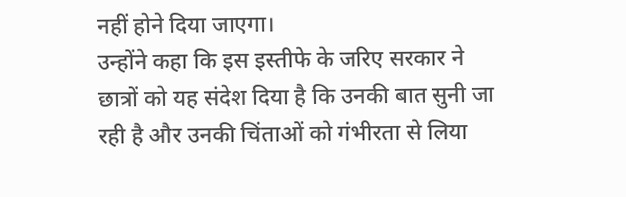नहीं होने दिया जाएगा।
उन्होंने कहा कि इस इस्तीफे के जरिए सरकार ने छात्रों को यह संदेश दिया है कि उनकी बात सुनी जा रही है और उनकी चिंताओं को गंभीरता से लिया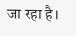जा रहा है।